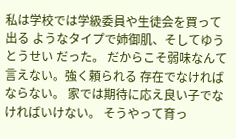私は学校では学級委員や生徒会を買って出る ようなタイプで姉御肌、そしてゆうとうせい だった。 だからこそ弱味なんて言えない。強く頼られる 存在でなければならない。 家では期待に応え良い子でなければいけない。 そうやって育っ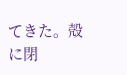てきた。殻に閉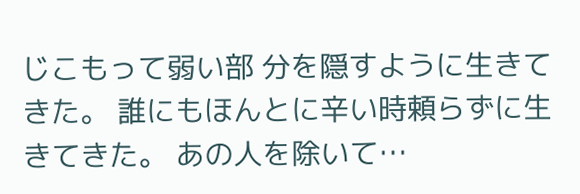じこもって弱い部 分を隠すように生きてきた。 誰にもほんとに辛い時頼らずに生きてきた。 あの人を除いて…